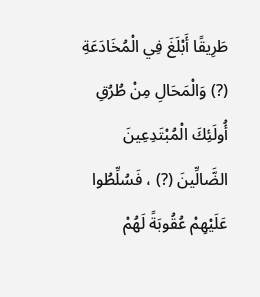طَرِيقًا أَبْلَغَ فِي الْمُخَادَعَةِ (?) وَالْمَحَالِ مِنْ طُرُقِ أُولَئِكَ الْمُبْتَدِعِينَ الضَّالِّينَ (?) ، فَسُلِّطُوا عَلَيْهِمْ عُقُوبَةً لَهُمْ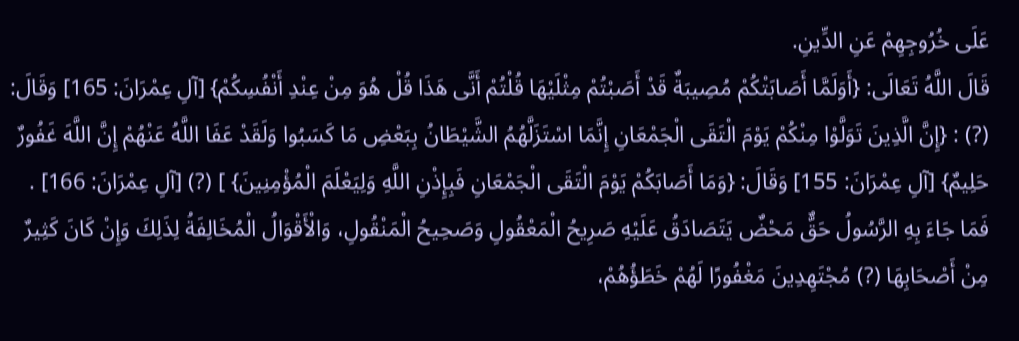عَلَى خُرُوجِهِمْ عَنِ الدِّينِ.
قَالَ اللَّهُ تَعَالَى: {أَوَلَمَّا أَصَابَتْكُمْ مُصِيبَةٌ قَدْ أَصَبْتُمْ مِثْلَيْهَا قُلْتُمْ أَنَّى هَذَا قُلْ هُوَ مِنْ عِنْدِ أَنْفُسِكُمْ} [آلِ عِمْرَانَ: 165] وَقَالَ: (?) : {إِنَّ الَّذِينَ تَوَلَّوْا مِنْكُمْ يَوْمَ الْتَقَى الْجَمْعَانِ إِنَّمَا اسْتَزَلَّهُمُ الشَّيْطَانُ بِبَعْضِ مَا كَسَبُوا وَلَقَدْ عَفَا اللَّهُ عَنْهُمْ إِنَّ اللَّهَ غَفُورٌ حَلِيمٌ} [آلِ عِمْرَانَ: 155] وَقَالَ: {وَمَا أَصَابَكُمْ يَوْمَ الْتَقَى الْجَمْعَانِ فَبِإِذْنِ اللَّهِ وَلِيَعْلَمَ الْمُؤْمِنِينَ} ] (?) [آلِ عِمْرَانَ: 166] .
فَمَا جَاءَ بِهِ الرَّسُولُ حَقٌّ مَحْضٌ يَتَصَادَقُ عَلَيْهِ صَرِيحُ الْمَعْقُولِ وَصَحِيحُ الْمَنْقُولِ، وَالْأَقْوَالُ الْمُخَالِفَةُ لِذَلِكَ وَإِنْ كَانَ كَثِيرٌ مِنْ أَصْحَابِهَا (?) مُجْتَهِدِينَ مَغْفُورًا لَهُمْ خَطَؤُهُمْ،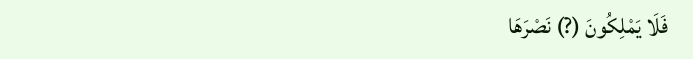فَلَا يَمْلِكُونَ (?) نَصْرَهَا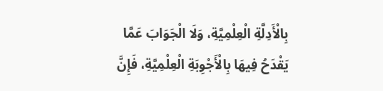بِالْأَدِلَّةِ الْعِلْمِيَّةِ، وَلَا الْجَوَابَ عَمَّا يَقْدَحُ فِيهَا بِالْأَجْوِبَةِ الْعِلْمِيَّةِ، فَإِنَّ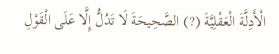الْأَدِلَّةَ الْعَقْلِيَّةَ (?) الصَّحِيحَةَ لَا تَدُلُّ إِلَّا عَلَى الْقَوْلِ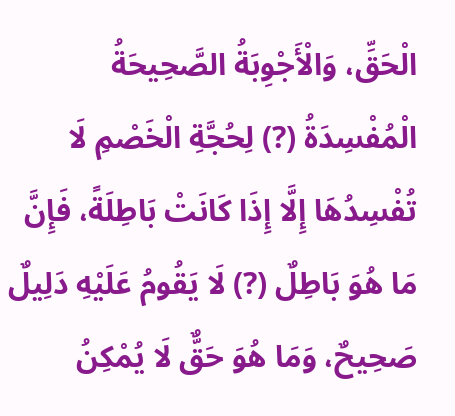الْحَقِّ، وَالْأَجْوِبَةُ الصَّحِيحَةُ الْمُفْسِدَةُ (?) لِحُجَّةِ الْخَصْمِ لَا تُفْسِدُهَا إِلَّا إِذَا كَانَتْ بَاطِلَةً، فَإِنَّ مَا هُوَ بَاطِلٌ (?) لَا يَقُومُ عَلَيْهِ دَلِيلٌ صَحِيحٌ، وَمَا هُوَ حَقٌّ لَا يُمْكِنُ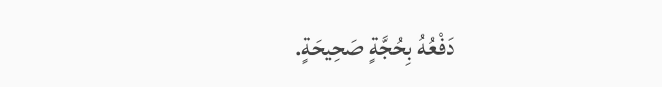دَفْعُهُ بِحُجَّةٍ صَحِيحَةٍ.